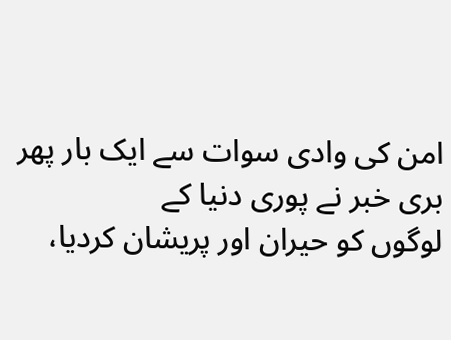امن کی وادی سوات سے ایک بار پھر بری خبر نے پوری دنیا کے
لوگوں کو حیران اور پریشان کردیا،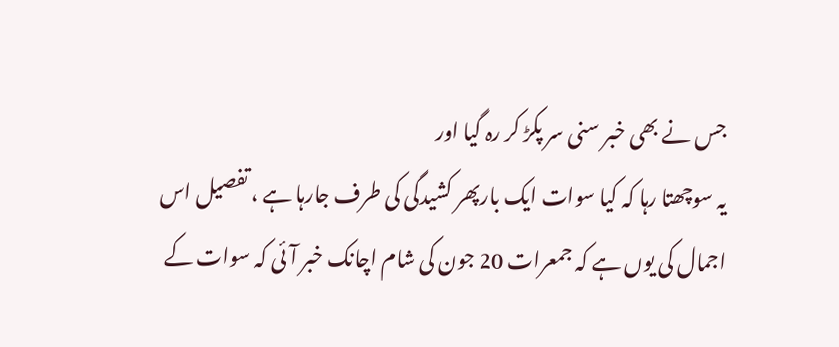جس نے بھی خبر سنی سر پکڑ کر رہ گیا اور
یہ سوچھتا رہا کہ کیا سوات ایک بارپھر کشیدگی کی طرف جارہا ہے ، تفصیل اس
اجمال کی یوں ہے کہ جمعرات 20 جون کی شام اچانک خبر آئی کہ سوات کے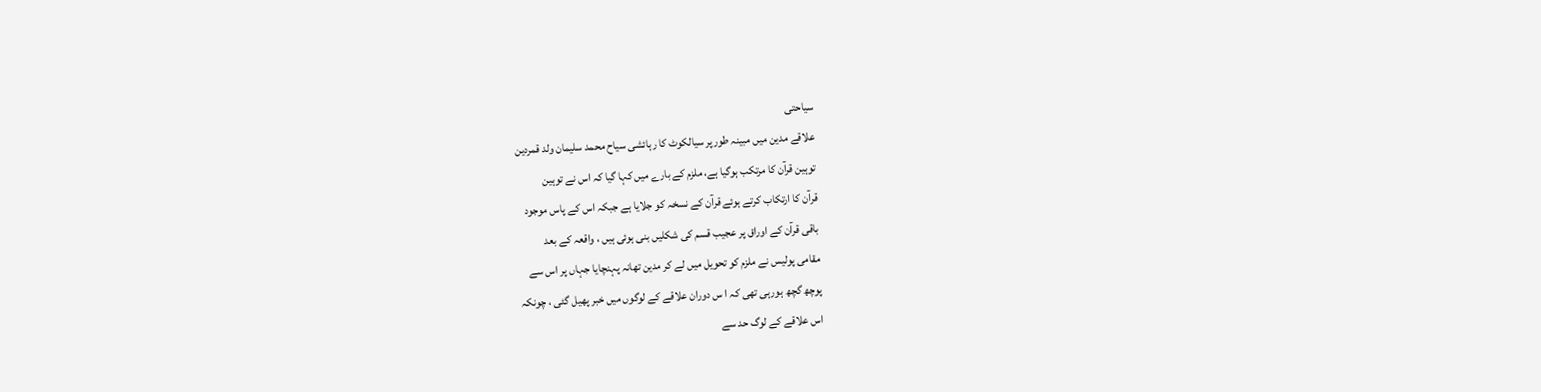سیاحتی
علاقے مدین میں مبینہ طورپر سیالکوٹ کا رہائشی سیاح محمد سلیمان ولد قمردین
توہین قرآن کا مرتکب ہوگیا ہے، ملزم کے بارے میں کہا گیا کہ اس نے توہین
قرآن کا ارتکاب کرتے ہوئے قرآن کے نسخہ کو جلایا ہے جبکہ اس کے پاس موجود
باقی قرآن کے اوراق پر عجیب قسم کی شکلیں بنی ہوئی ہیں ، واقعہ کے بعد
مقامی پولیس نے ملزم کو تحویل میں لے کر مدین تھانہ پہنچایا جہاں پر اس سے
پوچھ گچھ ہورہی تھی کہ ا س دوران علاقے کے لوگوں میں خبر پھیل گئی ، چونکہ
اس علاقے کے لوگ حد سے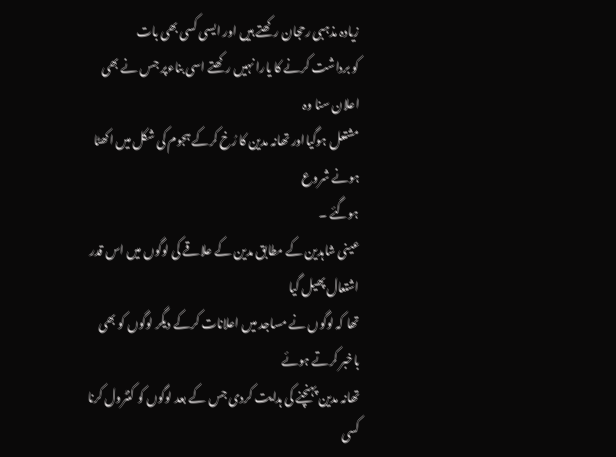زیادہ مذہبی رحجان رکھتے ہیں اور ایسی کسی بھی بات
کو برداشت کرنے کا یارا نہیں رکھتے اسی بناءپر جس نے بھی اعلان سنا وہ
مشتعل ہوگیااور تھانہ مدین کا رُخ کرکے ہجوم کی شکل میں اکھٹا ہونے شروع
ہوگئے ۔
عینی شاہدین کے مطابق مدین کے علاقے کی لوگوں میں اس قدر اشتعال پھیل گیا
تھا کہ لوگوں نے مساجد میں اعلانات کرکے دیگر لوگوں کو بھی باخبر کرتے ہوئے
تھانہ مدین پہنچنے کی ہدایت کردی جس کے بعد لوگوں کو کنٹرول کرنا کسی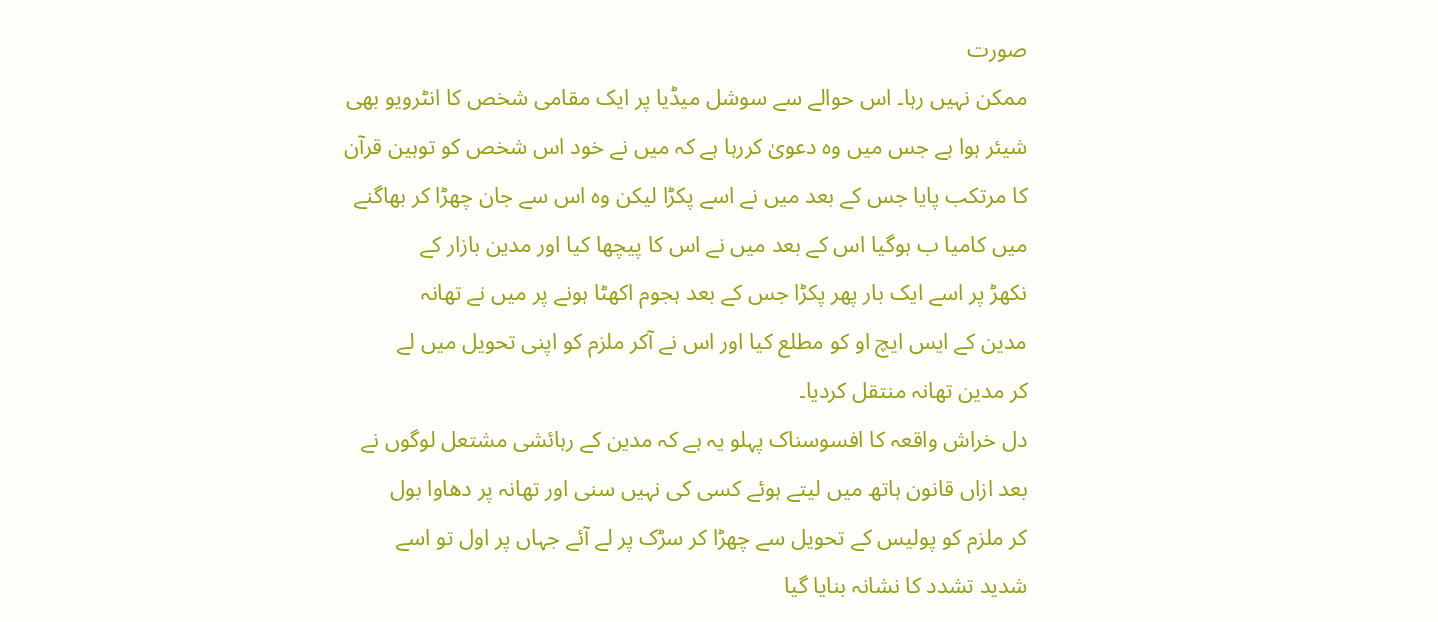صورت
ممکن نہیں رہا۔ اس حوالے سے سوشل میڈیا پر ایک مقامی شخص کا انٹرویو بھی
شیئر ہوا ہے جس میں وہ دعویٰ کررہا ہے کہ میں نے خود اس شخص کو توہین قرآن
کا مرتکب پایا جس کے بعد میں نے اسے پکڑا لیکن وہ اس سے جان چھڑا کر بھاگنے
میں کامیا ب ہوگیا اس کے بعد میں نے اس کا پیچھا کیا اور مدین بازار کے
نکھڑ پر اسے ایک بار پھر پکڑا جس کے بعد ہجوم اکھٹا ہونے پر میں نے تھانہ
مدین کے ایس ایچ او کو مطلع کیا اور اس نے آکر ملزم کو اپنی تحویل میں لے
کر مدین تھانہ منتقل کردیا۔
دل خراش واقعہ کا افسوسناک پہلو یہ ہے کہ مدین کے رہائشی مشتعل لوگوں نے
بعد ازاں قانون ہاتھ میں لیتے ہوئے کسی کی نہیں سنی اور تھانہ پر دھاوا بول
کر ملزم کو پولیس کے تحویل سے چھڑا کر سڑک پر لے آئے جہاں پر اول تو اسے
شدید تشدد کا نشانہ بنایا گیا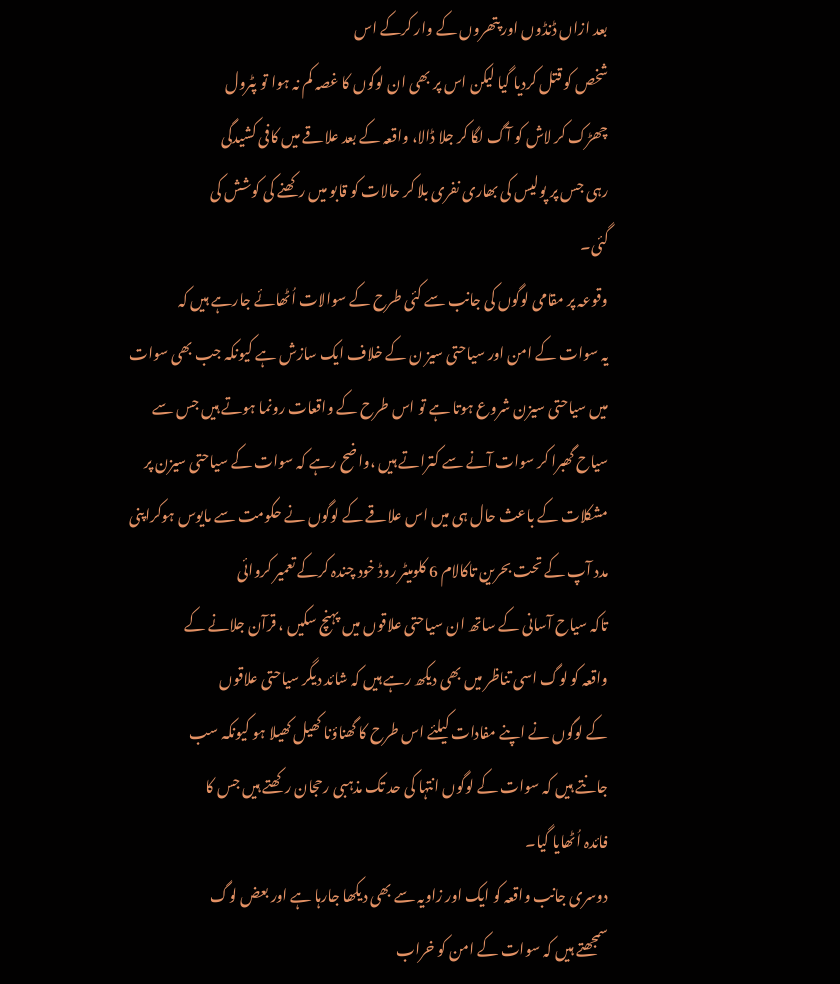بعد ازاں ڈنڈوں اور پتھروں کے وار کرکے اس
شخص کو قتل کردیا گیا لیکن اس پر بھی ان لوگوں کا غصہ کم نہ ہوا تو پٹرول
چھڑک کر لاش کو آگ لگا کر جلا ڈالا، واقعہ کے بعد علاقے میں کافی کشیدگی
رہی جس پر پولیس کی بھاری نفری بلا کر حالات کو قابو میں رکھنے کی کوشش کی
گئی۔
وقوعہ پر مقامی لوگوں کی جانب سے کئی طرح کے سوالات اُٹھائے جارہے ہیں کہ
یہ سوات کے امن اور سیاحتی سیز ن کے خلاف ایک سازش ہے کیونکہ جب بھی سوات
میں سیاحتی سیزن شروع ہوتا ہے تو اس طرح کے واقعات رونما ہوتے ہیں جس سے
سیاح گھبرا کر سوات آنے سے کتراتے ہیں ،واضح رہے کہ سوات کے سیاحتی سیزن پر
مشکلات کے باعث حال ہی میں اس علاقے کے لوگوں نے حکومت سے مایوس ہوکراپنی
مدد آپ کے تحت بحرین تاکالام 6 کلومیٹر روڈ خود چندہ کرکے تعمیر کروائی
تاکہ سیاح آسانی کے ساتھ ان سیاحتی علاقوں میں پہنچ سکیں ، قرآن جلانے کے
واقعہ کو لوگ اسی تناظر میں بھی دیکھ رہے ہیں کہ شائد دیگر سیاحتی علاقوں
کے لوگوں نے اپنے مفادات کیلئے اس طرح کا گھناؤنا کھیل کھیلا ہو کیونکہ سب
جانتے ہیں کہ سوات کے لوگوں انتہا کی حد تک مذہبی رحجان رکھتے ہیں جس کا
فائدہ اُٹھایا گیا۔
دوسری جانب واقعہ کو ایک اور زاویہ سے بھی دیکھا جارہا ہے اور بعض لوگ
سمجھتے ہیں کہ سوات کے امن کو خراب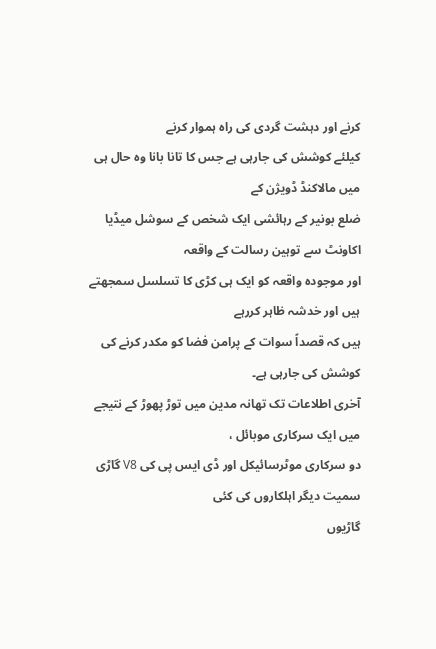کرنے اور دہشت گردی کی راہ ہموار کرنے
کیلئے کوشش کی جارہی ہے جس کا تانا بانا وہ حال ہی میں مالاکنڈ ڈویژن کے
ضلع بونیر کے رہائشی ایک شخص کے سوشل میڈیا اکاونٹ سے توہین رسالت کے واقعہ
اور موجودہ واقعہ کو ایک ہی کڑی کا تسلسل سمجھتے ہیں اور خدشہ ظاہر کررہے
ہیں کہ قصداً سوات کے پرامن فضا کو مکدر کرنے کی کوشش کی جارہی ہے۔
آخری اطلاعات تک تھانہ مدین میں توڑ پھوڑ کے نتیجے میں ایک سرکاری موبائل ،
دو سرکاری موٹرسائیکل اور ڈی ایس پی کی V8 گاڑی سمیت دیگر اہلکاروں کی کئی
گاڑیوں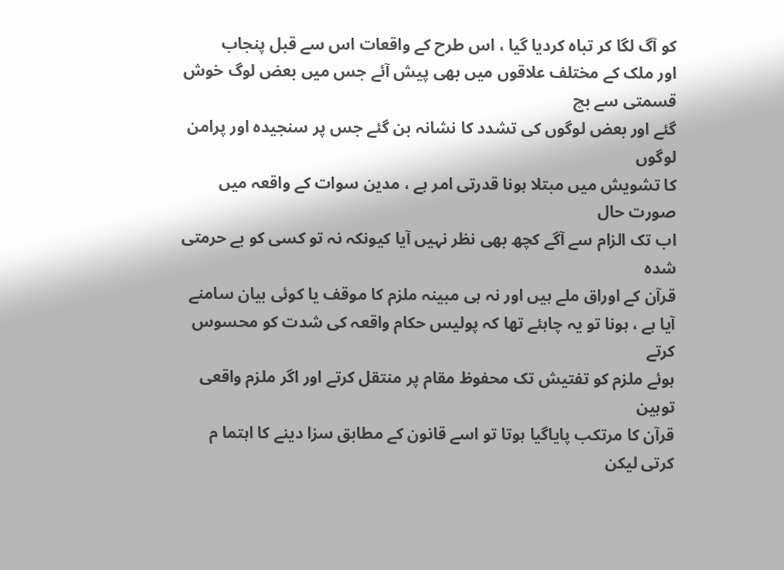کو آگ لگا کر تباہ کردیا گیا ، اس طرح کے واقعات اس سے قبل پنجاب
اور ملک کے مختلف علاقوں میں بھی پیش آئے جس میں بعض لوگ خوش قسمتی سے بچ
گئے اور بعض لوگوں کی تشدد کا نشانہ بن گئے جس پر سنجیدہ اور پرامن لوگوں
کا تشویش میں مبتلا ہونا قدرتی امر ہے ، مدین سوات کے واقعہ میں صورت حال
اب تک الزام سے آگے کچھ بھی نظر نہیں آیا کیونکہ نہ تو کسی کو بے حرمتی شدہ
قرآن کے اوراق ملے ہیں اور نہ ہی مبینہ ملزم کا موقف یا کوئی بیان سامنے
آیا ہے ، ہونا تو یہ چاہئے تھا کہ پولیس حکام واقعہ کی شدت کو محسوس کرتے
ہوئے ملزم کو تفتیش تک محفوظ مقام پر منتقل کرتے اور اگر ملزم واقعی توہین
قرآن کا مرتکب پایاگیا ہوتا تو اسے قانون کے مطابق سزا دینے کا اہتما م
کرتی لیکن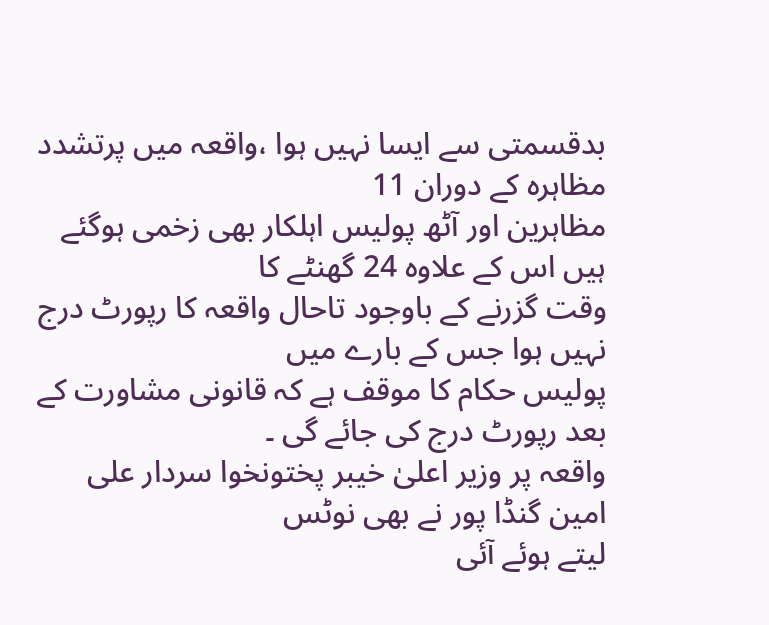بدقسمتی سے ایسا نہیں ہوا ،واقعہ میں پرتشدد مظاہرہ کے دوران 11
مظاہرین اور آٹھ پولیس اہلکار بھی زخمی ہوگئے ہیں اس کے علاوہ 24 گھنٹے کا
وقت گزرنے کے باوجود تاحال واقعہ کا رپورٹ درج نہیں ہوا جس کے بارے میں
پولیس حکام کا موقف ہے کہ قانونی مشاورت کے بعد رپورٹ درج کی جائے گی ۔
واقعہ پر وزیر اعلیٰ خیبر پختونخوا سردار علی امین گنڈا پور نے بھی نوٹس
لیتے ہوئے آئی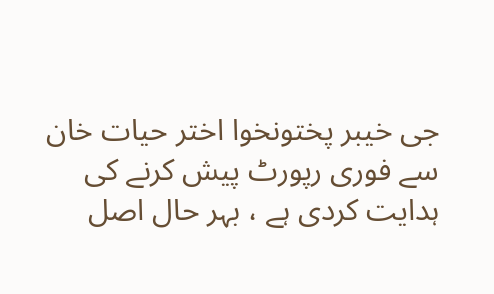جی خیبر پختونخوا اختر حیات خان سے فوری رپورٹ پیش کرنے کی
ہدایت کردی ہے ، بہر حال اصل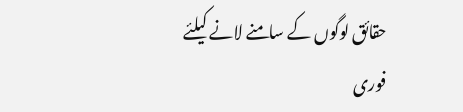حقائق لوگوں کے سامنے لانے کیلئے فوری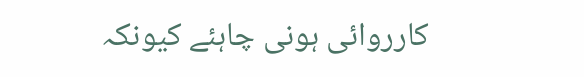کارروائی ہونی چاہئے کیونکہ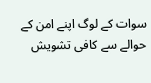سوات کے لوگ اپنے امن کے حوالے سے کافی تشویش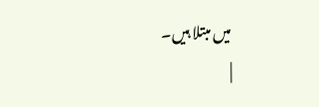میں مبتلا ہیں۔
|